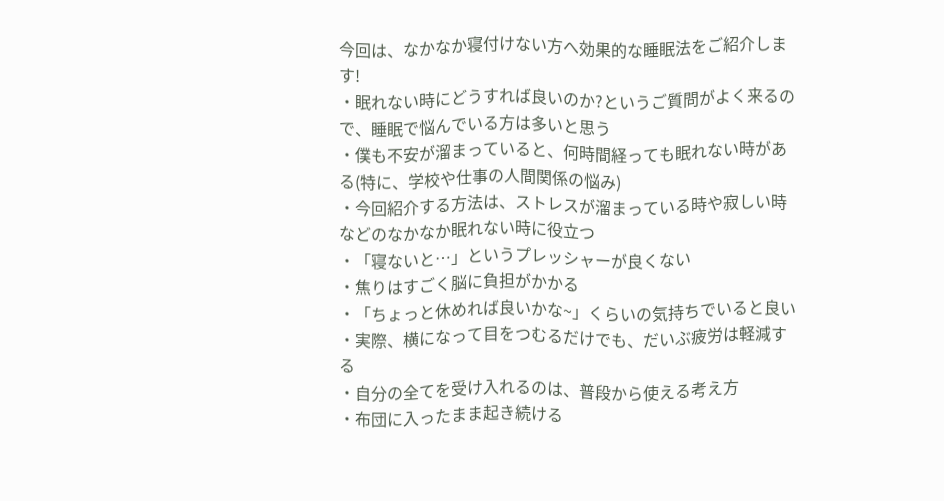今回は、なかなか寝付けない方へ効果的な睡眠法をご紹介します!
・眠れない時にどうすれば良いのか?というご質問がよく来るので、睡眠で悩んでいる方は多いと思う
・僕も不安が溜まっていると、何時間経っても眠れない時がある(特に、学校や仕事の人間関係の悩み)
・今回紹介する方法は、ストレスが溜まっている時や寂しい時などのなかなか眠れない時に役立つ
・「寝ないと…」というプレッシャーが良くない
・焦りはすごく脳に負担がかかる
・「ちょっと休めれば良いかな~」くらいの気持ちでいると良い
・実際、横になって目をつむるだけでも、だいぶ疲労は軽減する
・自分の全てを受け入れるのは、普段から使える考え方
・布団に入ったまま起き続ける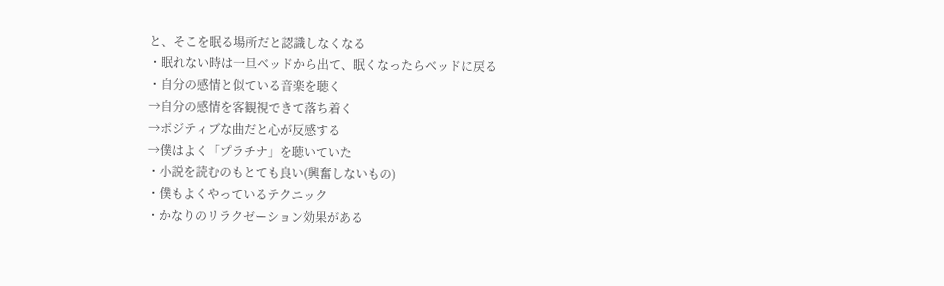と、そこを眠る場所だと認識しなくなる
・眠れない時は一旦ベッドから出て、眠くなったらベッドに戻る
・自分の感情と似ている音楽を聴く
→自分の感情を客観視できて落ち着く
→ポジティブな曲だと心が反感する
→僕はよく「プラチナ」を聴いていた
・小説を読むのもとても良い(興奮しないもの)
・僕もよくやっているテクニック
・かなりのリラクゼーション効果がある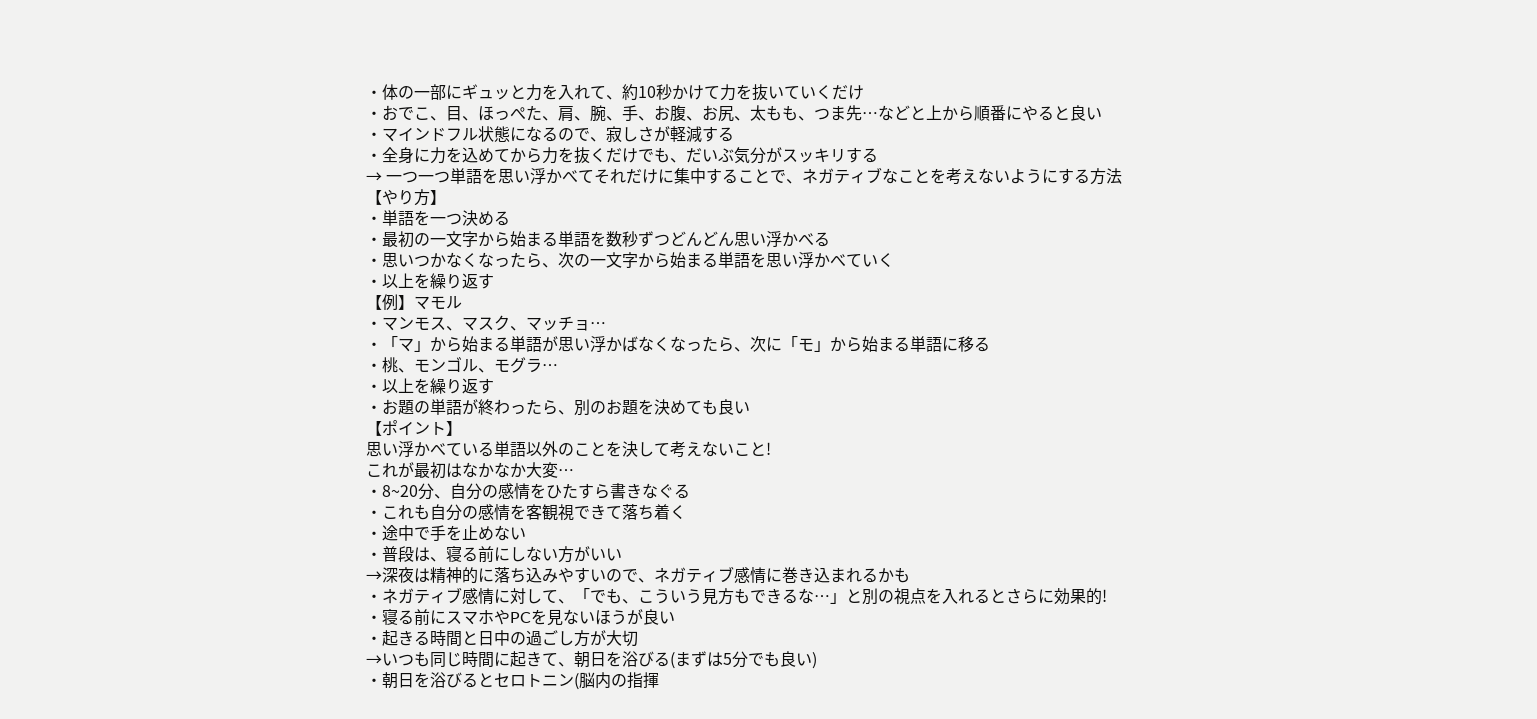・体の一部にギュッと力を入れて、約10秒かけて力を抜いていくだけ
・おでこ、目、ほっぺた、肩、腕、手、お腹、お尻、太もも、つま先…などと上から順番にやると良い
・マインドフル状態になるので、寂しさが軽減する
・全身に力を込めてから力を抜くだけでも、だいぶ気分がスッキリする
→ 一つ一つ単語を思い浮かべてそれだけに集中することで、ネガティブなことを考えないようにする方法
【やり方】
・単語を一つ決める
・最初の一文字から始まる単語を数秒ずつどんどん思い浮かべる
・思いつかなくなったら、次の一文字から始まる単語を思い浮かべていく
・以上を繰り返す
【例】マモル
・マンモス、マスク、マッチョ…
・「マ」から始まる単語が思い浮かばなくなったら、次に「モ」から始まる単語に移る
・桃、モンゴル、モグラ…
・以上を繰り返す
・お題の単語が終わったら、別のお題を決めても良い
【ポイント】
思い浮かべている単語以外のことを決して考えないこと!
これが最初はなかなか大変…
・8~20分、自分の感情をひたすら書きなぐる
・これも自分の感情を客観視できて落ち着く
・途中で手を止めない
・普段は、寝る前にしない方がいい
→深夜は精神的に落ち込みやすいので、ネガティブ感情に巻き込まれるかも
・ネガティブ感情に対して、「でも、こういう見方もできるな…」と別の視点を入れるとさらに効果的!
・寝る前にスマホやPCを見ないほうが良い
・起きる時間と日中の過ごし方が大切
→いつも同じ時間に起きて、朝日を浴びる(まずは5分でも良い)
・朝日を浴びるとセロトニン(脳内の指揮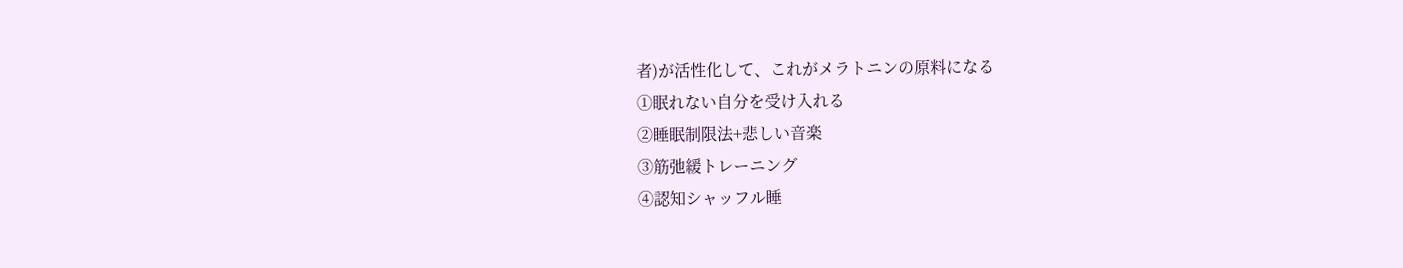者)が活性化して、これがメラトニンの原料になる
①眠れない自分を受け入れる
②睡眠制限法+悲しい音楽
③筋弛緩トレーニング
④認知シャッフル睡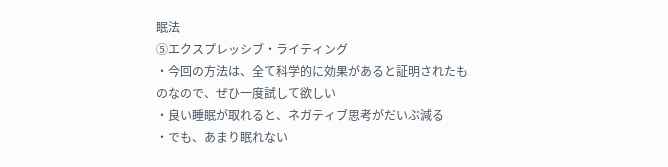眠法
⑤エクスプレッシブ・ライティング
・今回の方法は、全て科学的に効果があると証明されたものなので、ぜひ一度試して欲しい
・良い睡眠が取れると、ネガティブ思考がだいぶ減る
・でも、あまり眠れない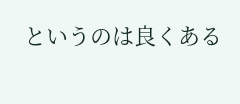というのは良くある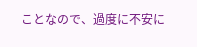ことなので、過度に不安に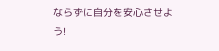ならずに自分を安心させよう!